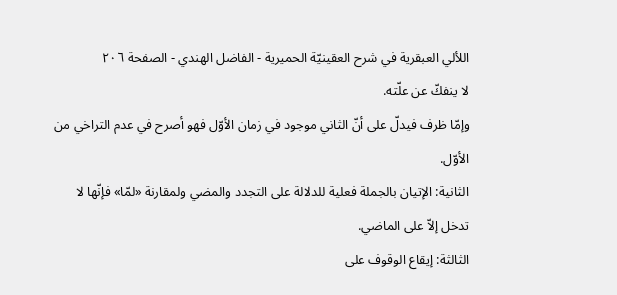اللألي العبقرية في شرح العقينيّة الحميرية - الفاضل الهندي - الصفحة ٢٠٦
لا ينفكّ عن علّته.
وإمّا ظرف فيدلّ على أنّ الثاني موجود في زمان الأوّل فهو أصرح في عدم التراخي من الأوّل.
الثانية: الإتيان بالجملة فعلية للدلالة على التجدد والمضي ولمقارنة «لمّا» فإنّها لا تدخل إلاّ على الماضي.
الثالثة: إيقاع الوقوف على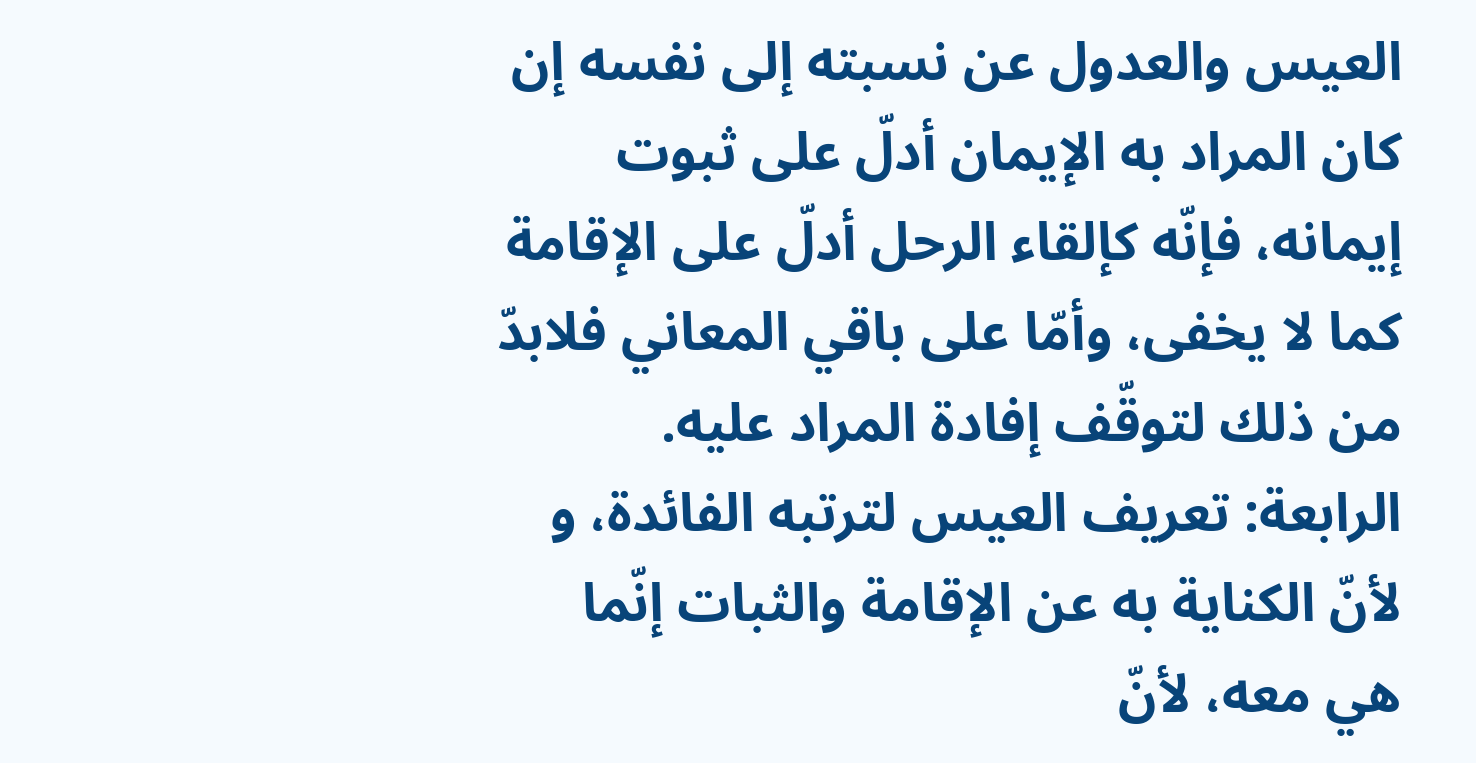العيس والعدول عن نسبته إلى نفسه إن كان المراد به الإيمان أدلّ على ثبوت إيمانه، فإنّه كإلقاء الرحل أدلّ على الإقامة كما لا يخفى، وأمّا على باقي المعاني فلابدّ من ذلك لتوقّف إفادة المراد عليه.
الرابعة: تعريف العيس لترتبه الفائدة، و لأنّ الكناية به عن الإقامة والثبات إنّما هي معه، لأنّ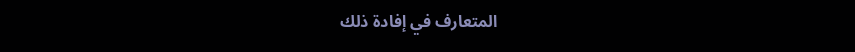المتعارف في إفادة ذلك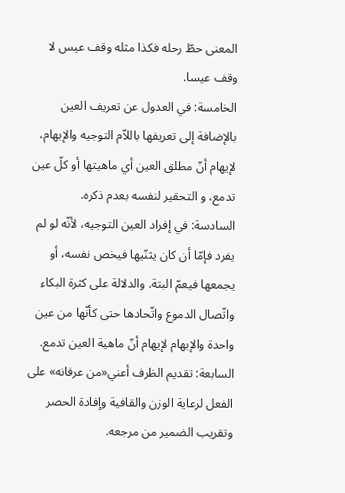المعنى حطّ رحله فكذا مثله وقف عيس لا وقف عيسا.
الخامسة: في العدول عن تعريف العين بالإضافة إلى تعريفها باللاّم التوجيه والإبهام، لإيهام أنّ مطلق العين أي ماهيتها أو كلّ عين تدمع، و التحقير لنفسه بعدم ذكره.
السادسة: في إفراد العين التوجيه، لأنّه لو لم يفرد فإمّا أن كان يثنّيها فيخص نفسه، أو يجمعها فيعمّ البتة. والدلالة على كثرة البكاء واتّصال الدموع واتّحادها حتى كأنّها من عين واحدة والإبهام لإيهام أنّ ماهية العين تدمع.
السابعة: تقديم الظرف أعني«من عرفانه» على الفعل لرعاية الوزن والقافية وإفادة الحصر وتقريب الضمير من مرجعه.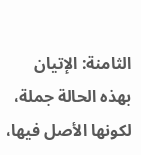الثامنة: الإتيان بهذه الحالة جملة، لكونها الأصل فيها،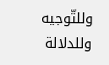وللتّوجيه وللدلالة